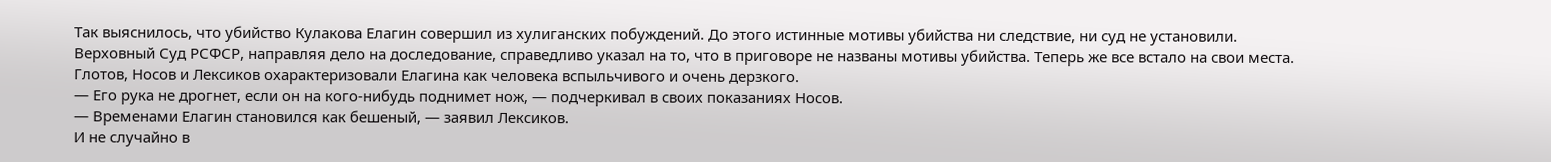Так выяснилось, что убийство Кулакова Елагин совершил из хулиганских побуждений. До этого истинные мотивы убийства ни следствие, ни суд не установили. Верховный Суд РСФСР, направляя дело на доследование, справедливо указал на то, что в приговоре не названы мотивы убийства. Теперь же все встало на свои места.
Глотов, Носов и Лексиков охарактеризовали Елагина как человека вспыльчивого и очень дерзкого.
— Его рука не дрогнет, если он на кого-нибудь поднимет нож, — подчеркивал в своих показаниях Носов.
— Временами Елагин становился как бешеный, — заявил Лексиков.
И не случайно в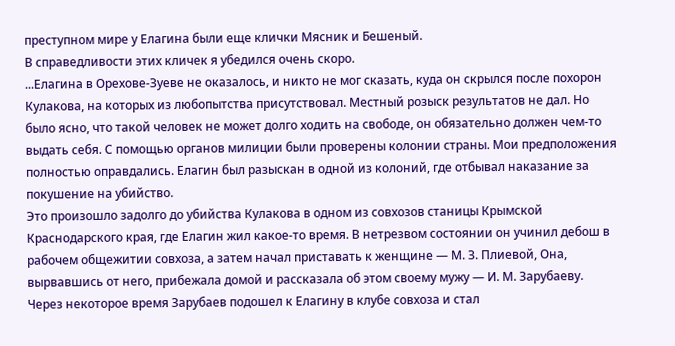преступном мире у Елагина были еще клички Мясник и Бешеный.
В справедливости этих кличек я убедился очень скоро.
...Елагина в Орехове-Зуеве не оказалось, и никто не мог сказать, куда он скрылся после похорон Кулакова, на которых из любопытства присутствовал. Местный розыск результатов не дал. Но было ясно, что такой человек не может долго ходить на свободе, он обязательно должен чем-то выдать себя. С помощью органов милиции были проверены колонии страны. Мои предположения полностью оправдались. Елагин был разыскан в одной из колоний, где отбывал наказание за покушение на убийство.
Это произошло задолго до убийства Кулакова в одном из совхозов станицы Крымской Краснодарского края, где Елагин жил какое-то время. В нетрезвом состоянии он учинил дебош в рабочем общежитии совхоза, а затем начал приставать к женщине — М. З. Плиевой, Она, вырвавшись от него, прибежала домой и рассказала об этом своему мужу — И. М. Зарубаеву. Через некоторое время Зарубаев подошел к Елагину в клубе совхоза и стал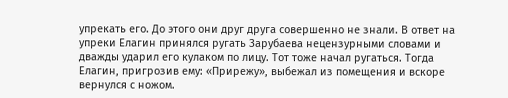упрекать его. До этого они друг друга совершенно не знали. В ответ на упреки Елагин принялся ругать Зарубаева нецензурными словами и дважды ударил его кулаком по лицу. Тот тоже начал ругаться. Тогда Елагин, пригрозив ему: «Прирежу», выбежал из помещения и вскоре вернулся с ножом.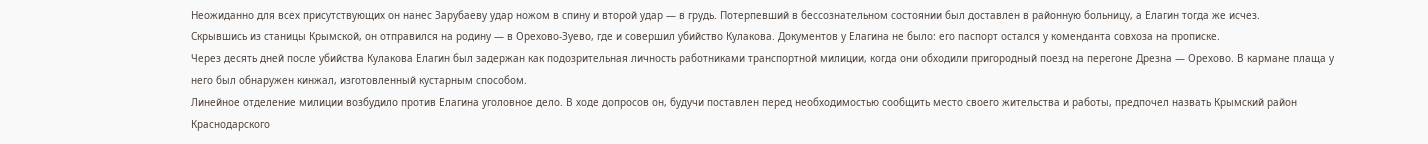Неожиданно для всех присутствующих он нанес Зарубаеву удар ножом в спину и второй удар — в грудь. Потерпевший в бессознательном состоянии был доставлен в районную больницу, а Елагин тогда же исчез.
Скрывшись из станицы Крымской, он отправился на родину — в Орехово-Зуево, где и совершил убийство Кулакова. Документов у Елагина не было: его паспорт остался у коменданта совхоза на прописке.
Через десять дней после убийства Кулакова Елагин был задержан как подозрительная личность работниками транспортной милиции, когда они обходили пригородный поезд на перегоне Дрезна — Орехово. В кармане плаща у него был обнаружен кинжал, изготовленный кустарным способом.
Линейное отделение милиции возбудило против Елагина уголовное дело. В ходе допросов он, будучи поставлен перед необходимостью сообщить место своего жительства и работы, предпочел назвать Крымский район Краснодарского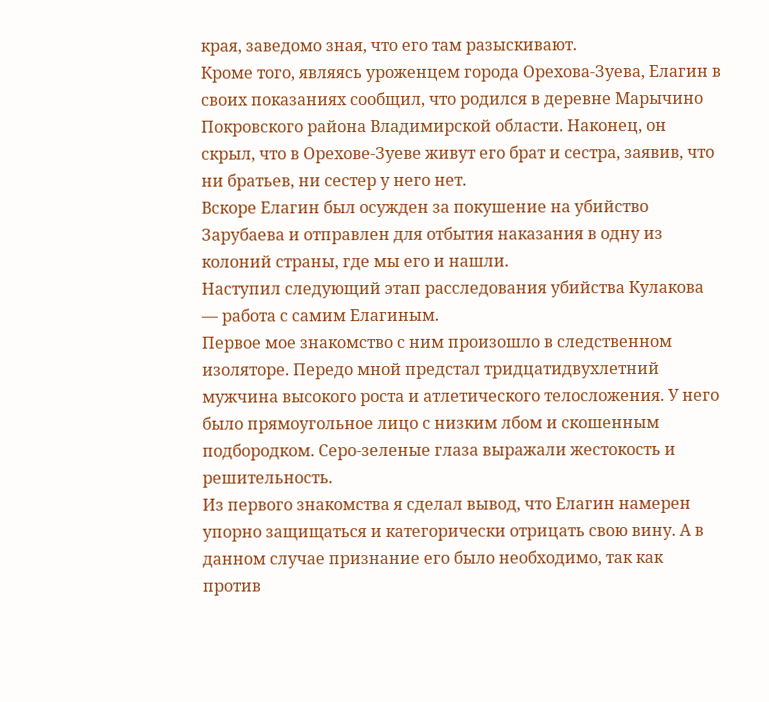края, заведомо зная, что его там разыскивают.
Кроме того, являясь уроженцем города Орехова-Зуева, Елагин в своих показаниях сообщил, что родился в деревне Марычино Покровского района Владимирской области. Наконец, он скрыл, что в Орехове-Зуеве живут его брат и сестра, заявив, что ни братьев, ни сестер у него нет.
Вскоре Елагин был осужден за покушение на убийство Зарубаева и отправлен для отбытия наказания в одну из колоний страны, где мы его и нашли.
Наступил следующий этап расследования убийства Кулакова — работа с самим Елагиным.
Первое мое знакомство с ним произошло в следственном изоляторе. Передо мной предстал тридцатидвухлетний мужчина высокого роста и атлетического телосложения. У него было прямоугольное лицо с низким лбом и скошенным подбородком. Серо-зеленые глаза выражали жестокость и решительность.
Из первого знакомства я сделал вывод, что Елагин намерен упорно защищаться и категорически отрицать свою вину. А в данном случае признание его было необходимо, так как против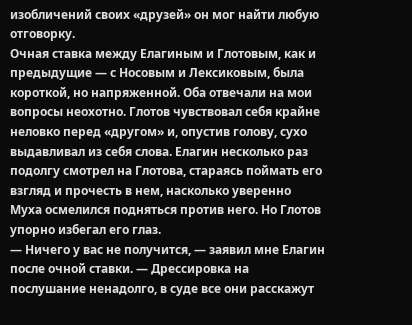изобличений своих «друзей» он мог найти любую отговорку.
Очная ставка между Елагиным и Глотовым, как и предыдущие — с Носовым и Лексиковым, была короткой, но напряженной. Оба отвечали на мои вопросы неохотно. Глотов чувствовал себя крайне неловко перед «другом» и, опустив голову, сухо выдавливал из себя слова. Елагин несколько раз подолгу смотрел на Глотова, стараясь поймать его взгляд и прочесть в нем, насколько уверенно Муха осмелился подняться против него. Но Глотов упорно избегал его глаз.
— Ничего у вас не получится, — заявил мне Елагин после очной ставки. — Дрессировка на послушание ненадолго, в суде все они расскажут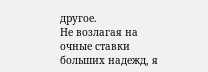другое.
Не возлагая на очные ставки больших надежд, я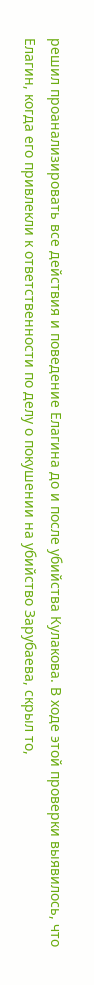решил проанализировать все действия и поведение Елагина до и после убийства Кулакова. В ходе этой проверки выявилось, что Елагин, когда его привлекли к ответственности по делу о покушении на убийство Зарубаева, скрыл то,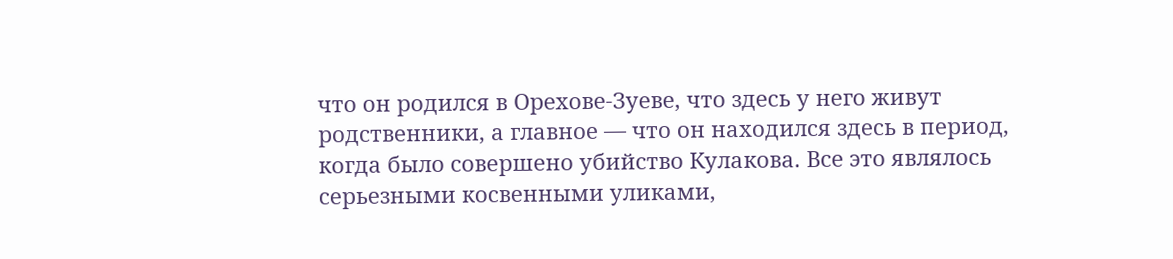что он родился в Орехове-Зуеве, что здесь у него живут родственники, а главное — что он находился здесь в период, когда было совершено убийство Кулакова. Все это являлось серьезными косвенными уликами,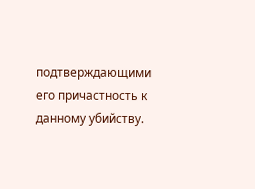подтверждающими его причастность к данному убийству.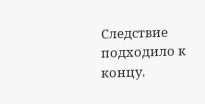Следствие подходило к концу.